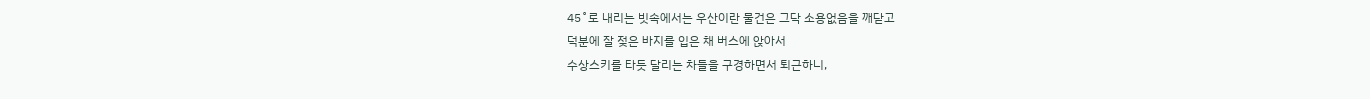45˚로 내리는 빗속에서는 우산이란 물건은 그닥 소용없음을 깨닫고
덕분에 잘 젖은 바지를 입은 채 버스에 앉아서
수상스키를 타듯 달리는 차들을 구경하면서 퇴근하니,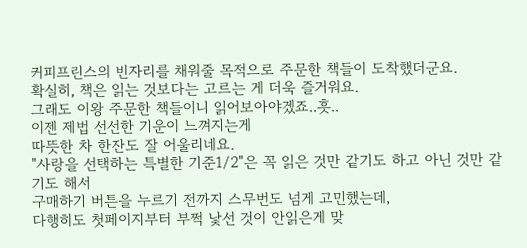커피프린스의 빈자리를 채워줄 목적으로 주문한 책들이 도착했더군요.
확실히, 책은 읽는 것보다는 고르는 게 더욱 즐거워요.
그래도 이왕 주문한 책들이니 읽어보아야겠죠..흣..
이젠 제법 선선한 기운이 느껴지는게
따뜻한 차 한잔도 잘 어울리네요.
"사랑을 선택하는 특별한 기준1/2"은 꼭 읽은 것만 같기도 하고 아닌 것만 같기도 해서
구매하기 버튼을 누르기 전까지 스무번도 넘게 고민했는데,
다행히도 첫페이지부터 부쩍 낯선 것이 안읽은게 맞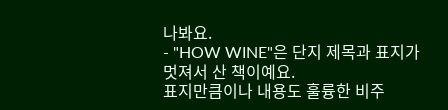나봐요.
- "HOW WINE"은 단지 제목과 표지가 멋져서 산 책이예요.
표지만큼이나 내용도 훌륭한 비주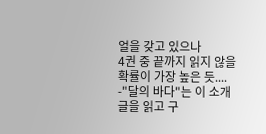얼을 갖고 있으나
4권 중 끝까지 읽지 않을 확률이 가장 높은 듯....
-"달의 바다"는 이 소개글을 읽고 구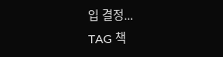입 결정...
TAG 책